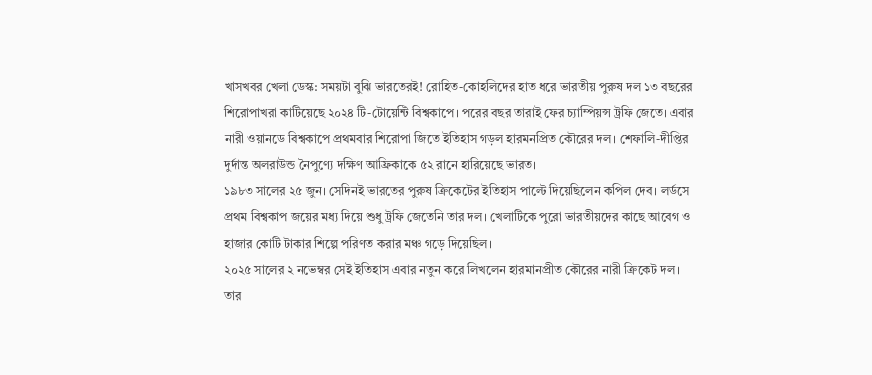খাসখবর খেলা ডেস্ক: সময়টা বুঝি ভারতেরই! রোহিত-কোহলিদের হাত ধরে ভারতীয় পুরুষ দল ১৩ বছরের শিরোপাখরা কাটিয়েছে ২০২৪ টি-টোয়েন্টি বিশ্বকাপে। পরের বছর তারাই ফের চ্যাম্পিয়ন্স ট্রফি জেতে। এবার নারী ওয়ানডে বিশ্বকাপে প্রথমবার শিরোপা জিতে ইতিহাস গড়ল হারমনপ্রিত কৌরের দল। শেফালি-দীপ্তির দুর্দান্ত অলরাউন্ড নৈপুণ্যে দক্ষিণ আফ্রিকাকে ৫২ রানে হারিয়েছে ভারত।
১৯৮৩ সালের ২৫ জুন। সেদিনই ভারতের পুরুষ ক্রিকেটের ইতিহাস পাল্টে দিয়েছিলেন কপিল দেব। লর্ডসে প্রথম বিশ্বকাপ জয়ের মধ্য দিয়ে শুধু ট্রফি জেতেনি তার দল। খেলাটিকে পুরো ভারতীয়দের কাছে আবেগ ও হাজার কোটি টাকার শিল্পে পরিণত করার মঞ্চ গড়ে দিয়েছিল।
২০২৫ সালের ২ নভেম্বর সেই ইতিহাস এবার নতুন করে লিখলেন হারমানপ্রীত কৌরের নারী ক্রিকেট দল। তার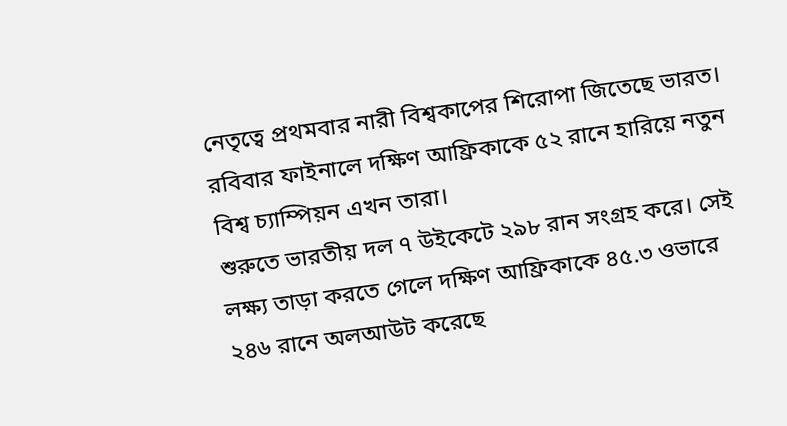নেতৃত্বে প্রথমবার নারী বিশ্বকাপের শিরোপা জিতেছে ভারত। রবিবার ফাইনালে দক্ষিণ আফ্রিকাকে ৫২ রানে হারিয়ে নতুন বিশ্ব চ্যাম্পিয়ন এখন তারা।
শুরুতে ভারতীয় দল ৭ উইকেটে ২৯৮ রান সংগ্রহ করে। সেই লক্ষ্য তাড়া করতে গেলে দক্ষিণ আফ্রিকাকে ৪৫.৩ ওভারে ২৪৬ রানে অলআউট করেছে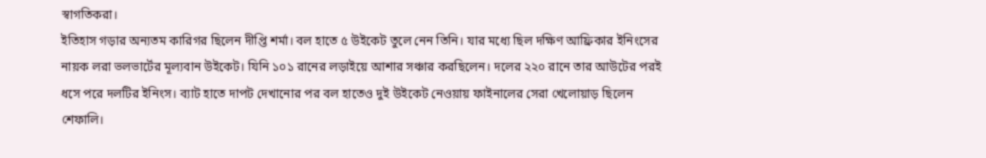স্বাগতিকরা।
ইতিহাস গড়ার অন্যতম কারিগর ছিলেন দীপ্তি শর্মা। বল হাতে ৫ উইকেট তুলে নেন তিনি। যার মধ্যে ছিল দক্ষিণ আফ্রিকার ইনিংসের নায়ক লরা ভলভার্টের মূল্যবান উইকেট। যিনি ১০১ রানের লড়াইয়ে আশার সঞ্চার করছিলেন। দলের ২২০ রানে তার আউটের পরই ধসে পরে দলটির ইনিংস। ব্যাট হাতে দাপট দেখানোর পর বল হাতেও দুই উইকেট নেওয়ায় ফাইনালের সেরা খেলোয়াড় ছিলেন শেফালি।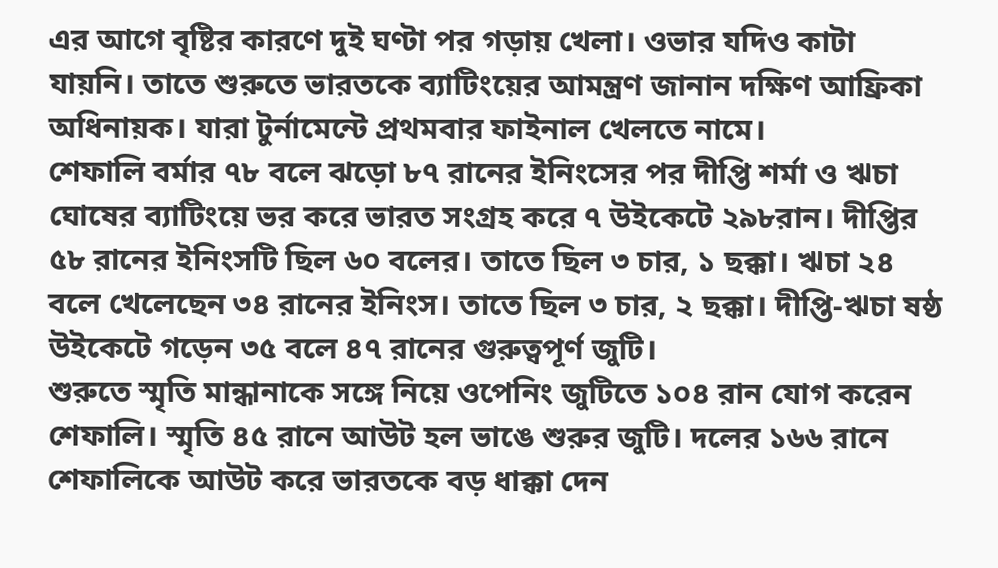এর আগে বৃষ্টির কারণে দুই ঘণ্টা পর গড়ায় খেলা। ওভার যদিও কাটা যায়নি। তাতে শুরুতে ভারতকে ব্যাটিংয়ের আমন্ত্রণ জানান দক্ষিণ আফ্রিকা অধিনায়ক। যারা টুর্নামেন্টে প্রথমবার ফাইনাল খেলতে নামে।
শেফালি বর্মার ৭৮ বলে ঝড়ো ৮৭ রানের ইনিংসের পর দীপ্তি শর্মা ও ঋচা ঘোষের ব্যাটিংয়ে ভর করে ভারত সংগ্রহ করে ৭ উইকেটে ২৯৮রান। দীপ্তির ৫৮ রানের ইনিংসটি ছিল ৬০ বলের। তাতে ছিল ৩ চার, ১ ছক্কা। ঋচা ২৪ বলে খেলেছেন ৩৪ রানের ইনিংস। তাতে ছিল ৩ চার, ২ ছক্কা। দীপ্তি-ঋচা ষষ্ঠ উইকেটে গড়েন ৩৫ বলে ৪৭ রানের গুরুত্বপূর্ণ জুটি।
শুরুতে স্মৃতি মান্ধানাকে সঙ্গে নিয়ে ওপেনিং জুটিতে ১০৪ রান যোগ করেন শেফালি। স্মৃতি ৪৫ রানে আউট হল ভাঙে শুরুর জুটি। দলের ১৬৬ রানে শেফালিকে আউট করে ভারতকে বড় ধাক্কা দেন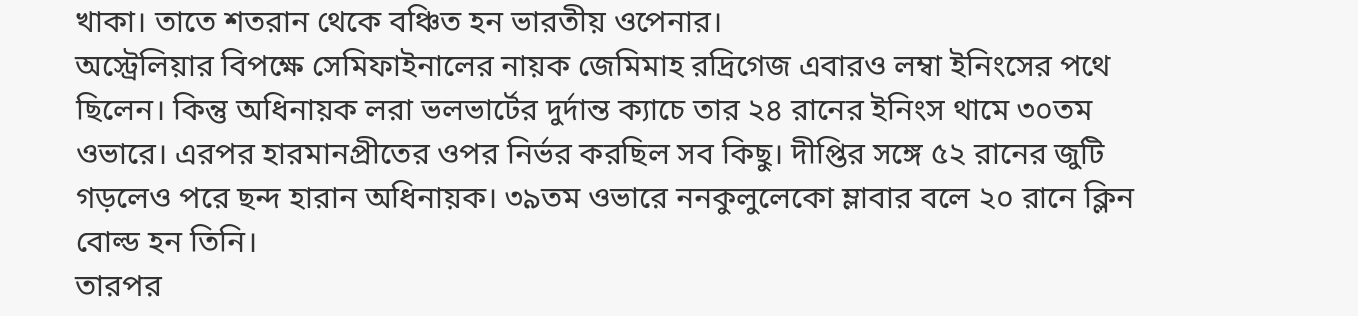খাকা। তাতে শতরান থেকে বঞ্চিত হন ভারতীয় ওপেনার।
অস্ট্রেলিয়ার বিপক্ষে সেমিফাইনালের নায়ক জেমিমাহ রদ্রিগেজ এবারও লম্বা ইনিংসের পথে ছিলেন। কিন্তু অধিনায়ক লরা ভলভার্টের দুর্দান্ত ক্যাচে তার ২৪ রানের ইনিংস থামে ৩০তম ওভারে। এরপর হারমানপ্রীতের ওপর নির্ভর করছিল সব কিছু। দীপ্তির সঙ্গে ৫২ রানের জুটি গড়লেও পরে ছন্দ হারান অধিনায়ক। ৩৯তম ওভারে ননকুলুলেকো ম্লাবার বলে ২০ রানে ক্লিন বোল্ড হন তিনি।
তারপর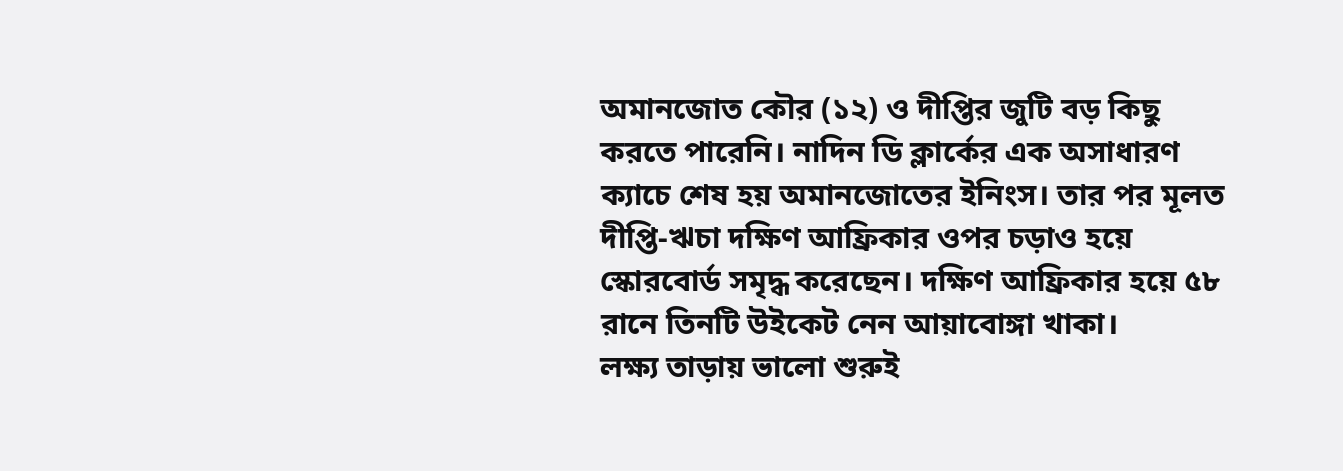অমানজোত কৌর (১২) ও দীপ্তির জুটি বড় কিছু করতে পারেনি। নাদিন ডি ক্লার্কের এক অসাধারণ ক্যাচে শেষ হয় অমানজোতের ইনিংস। তার পর মূলত দীপ্তি-ঋচা দক্ষিণ আফ্রিকার ওপর চড়াও হয়ে স্কোরবোর্ড সমৃদ্ধ করেছেন। দক্ষিণ আফ্রিকার হয়ে ৫৮ রানে তিনটি উইকেট নেন আয়াবোঙ্গা খাকা।
লক্ষ্য তাড়ায় ভালো শুরুই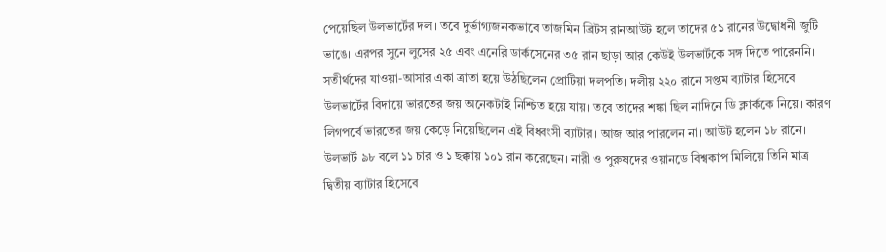পেয়েছিল উলভার্টের দল। তবে দুর্ভাগ্যজনকভাবে তাজমিন ব্রিটস রানআউট হলে তাদের ৫১ রানের উদ্বোধনী জুটি ভাঙে। এরপর সুনে লুসের ২৫ এবং এনেরি ডার্কসেনের ৩৫ রান ছাড়া আর কেউই উলভার্টকে সঙ্গ দিতে পারেননি। সতীর্থদের যাওয়া-আসার একা ত্রাতা হয়ে উঠছিলেন প্রোটিয়া দলপতি। দলীয় ২২০ রানে সপ্তম ব্যাটার হিসেবে উলভার্টের বিদায়ে ভারতের জয় অনেকটাই নিশ্চিত হয়ে যায়। তবে তাদের শঙ্কা ছিল নাদিনে ডি ক্লার্ককে নিয়ে। কারণ লিগপর্বে ভারতের জয় কেড়ে নিয়েছিলেন এই বিধ্বংসী ব্যাটার। আজ আর পারলেন না। আউট হলেন ১৮ রানে।
উলভার্ট ৯৮ বলে ১১ চার ও ১ ছক্কায় ১০১ রান করেছেন। নারী ও পুরুষদের ওয়ানডে বিশ্বকাপ মিলিয়ে তিনি মাত্র দ্বিতীয় ব্যাটার হিসেবে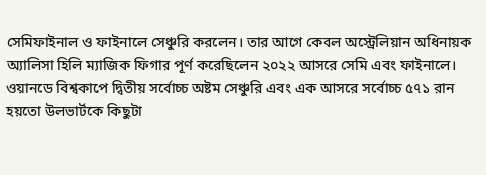সেমিফাইনাল ও ফাইনালে সেঞ্চুরি করলেন। তার আগে কেবল অস্ট্রেলিয়ান অধিনায়ক অ্যালিসা হিলি ম্যাজিক ফিগার পূর্ণ করেছিলেন ২০২২ আসরে সেমি এবং ফাইনালে। ওয়ানডে বিশ্বকাপে দ্বিতীয় সর্বোচ্চ অষ্টম সেঞ্চুরি এবং এক আসরে সর্বোচ্চ ৫৭১ রান হয়তো উলভার্টকে কিছুটা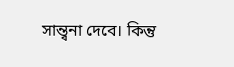সান্ত্বনা দেবে। কিন্তু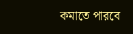কমাতে পারবে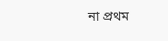না প্রথম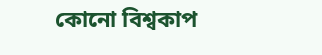কোনো বিশ্বকাপ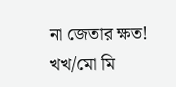না জেতার ক্ষত!
খখ/মো মি